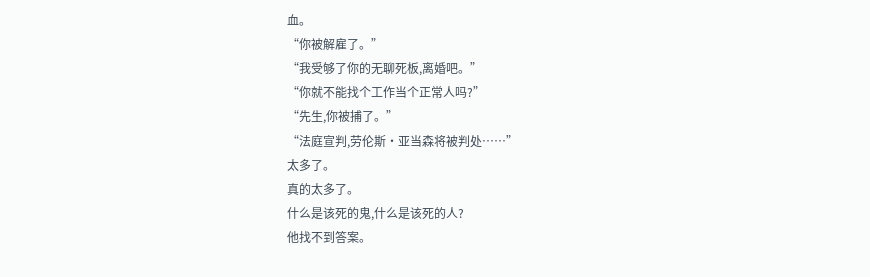血。
“你被解雇了。”
“我受够了你的无聊死板,离婚吧。”
“你就不能找个工作当个正常人吗?”
“先生,你被捕了。”
“法庭宣判,劳伦斯·亚当森将被判处……”
太多了。
真的太多了。
什么是该死的鬼,什么是该死的人?
他找不到答案。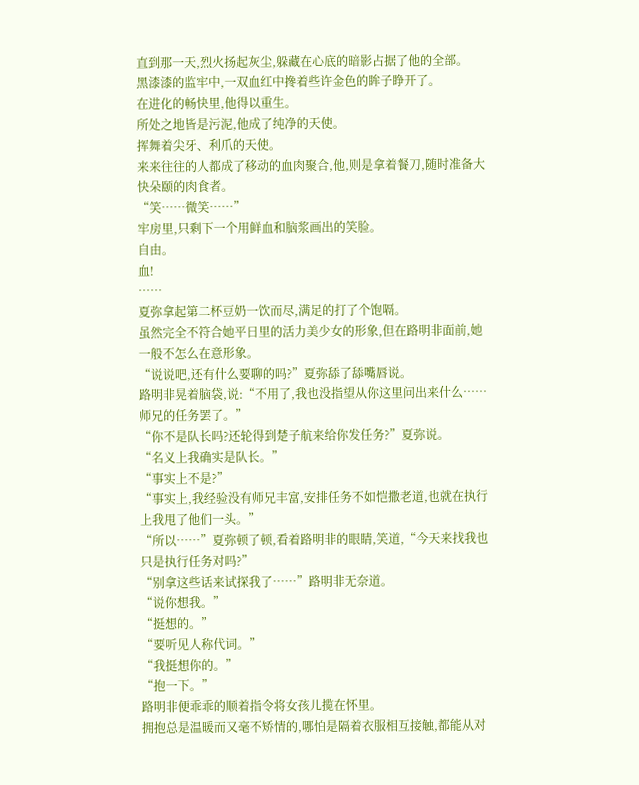直到那一天,烈火扬起灰尘,躲藏在心底的暗影占据了他的全部。
黑漆漆的监牢中,一双血红中搀着些许金色的眸子睁开了。
在进化的畅快里,他得以重生。
所处之地皆是污泥,他成了纯净的天使。
挥舞着尖牙、利爪的天使。
来来往往的人都成了移动的血肉聚合,他,则是拿着餐刀,随时准备大快朵颐的肉食者。
“笑……微笑……”
牢房里,只剩下一个用鲜血和脑浆画出的笑脸。
自由。
血!
……
夏弥拿起第二杯豆奶一饮而尽,满足的打了个饱嗝。
虽然完全不符合她平日里的活力美少女的形象,但在路明非面前,她一般不怎么在意形象。
“说说吧,还有什么要聊的吗?”夏弥舔了舔嘴唇说。
路明非晃着脑袋,说:“不用了,我也没指望从你这里问出来什么……师兄的任务罢了。”
“你不是队长吗?还轮得到楚子航来给你发任务?”夏弥说。
“名义上我确实是队长。”
“事实上不是?”
“事实上,我经验没有师兄丰富,安排任务不如恺撒老道,也就在执行上我甩了他们一头。”
“所以……”夏弥顿了顿,看着路明非的眼睛,笑道,“今天来找我也只是执行任务对吗?”
“别拿这些话来试探我了……”路明非无奈道。
“说你想我。”
“挺想的。”
“要听见人称代词。”
“我挺想你的。”
“抱一下。”
路明非便乖乖的顺着指令将女孩儿揽在怀里。
拥抱总是温暖而又毫不矫情的,哪怕是隔着衣服相互接触,都能从对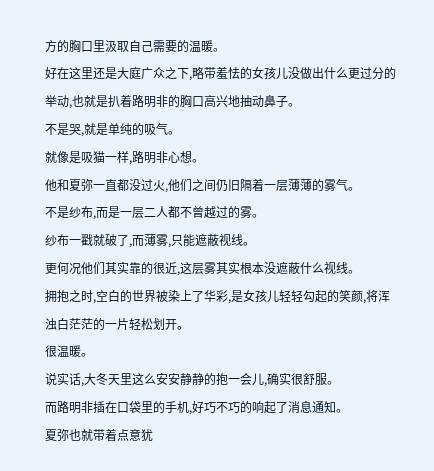方的胸口里汲取自己需要的温暖。
好在这里还是大庭广众之下,略带羞怯的女孩儿没做出什么更过分的举动,也就是扒着路明非的胸口高兴地抽动鼻子。
不是哭,就是单纯的吸气。
就像是吸猫一样,路明非心想。
他和夏弥一直都没过火,他们之间仍旧隔着一层薄薄的雾气。
不是纱布,而是一层二人都不曾越过的雾。
纱布一戳就破了,而薄雾,只能遮蔽视线。
更何况他们其实靠的很近,这层雾其实根本没遮蔽什么视线。
拥抱之时,空白的世界被染上了华彩,是女孩儿轻轻勾起的笑颜,将浑浊白茫茫的一片轻松划开。
很温暖。
说实话,大冬天里这么安安静静的抱一会儿,确实很舒服。
而路明非插在口袋里的手机,好巧不巧的响起了消息通知。
夏弥也就带着点意犹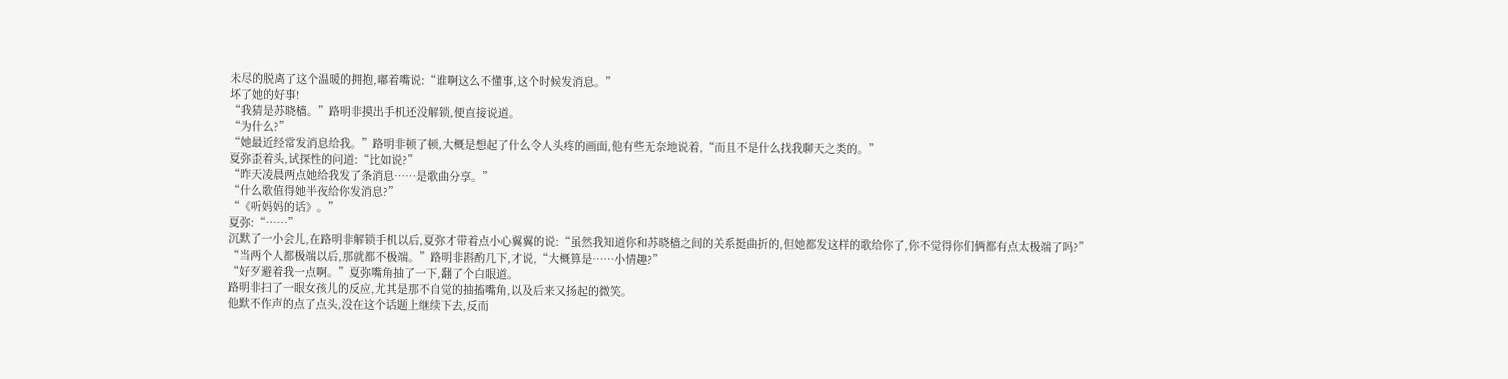未尽的脱离了这个温暖的拥抱,嘟着嘴说:“谁啊这么不懂事,这个时候发消息。”
坏了她的好事!
“我猜是苏晓樯。”路明非摸出手机还没解锁,便直接说道。
“为什么?”
“她最近经常发消息给我。”路明非顿了顿,大概是想起了什么令人头疼的画面,他有些无奈地说着,“而且不是什么找我聊天之类的。”
夏弥歪着头,试探性的问道:“比如说?”
“昨天凌晨两点她给我发了条消息……是歌曲分享。”
“什么歌值得她半夜给你发消息?”
“《听妈妈的话》。”
夏弥:“……”
沉默了一小会儿,在路明非解锁手机以后,夏弥才带着点小心翼翼的说:“虽然我知道你和苏晓樯之间的关系挺曲折的,但她都发这样的歌给你了,你不觉得你们俩都有点太极端了吗?”
“当两个人都极端以后,那就都不极端。”路明非斟酌几下,才说,“大概算是……小情趣?”
“好歹避着我一点啊。”夏弥嘴角抽了一下,翻了个白眼道。
路明非扫了一眼女孩儿的反应,尤其是那不自觉的抽搐嘴角,以及后来又扬起的微笑。
他默不作声的点了点头,没在这个话题上继续下去,反而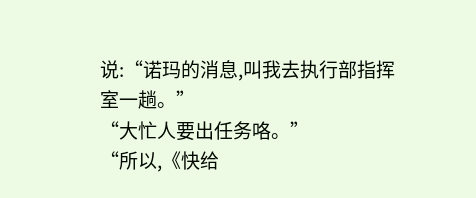说:“诺玛的消息,叫我去执行部指挥室一趟。”
“大忙人要出任务咯。”
“所以,《快给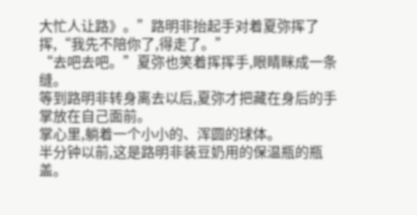大忙人让路》。”路明非抬起手对着夏弥挥了挥,“我先不陪你了,得走了。”
“去吧去吧。”夏弥也笑着挥挥手,眼睛眯成一条缝。
等到路明非转身离去以后,夏弥才把藏在身后的手掌放在自己面前。
掌心里,躺着一个小小的、浑圆的球体。
半分钟以前,这是路明非装豆奶用的保温瓶的瓶盖。